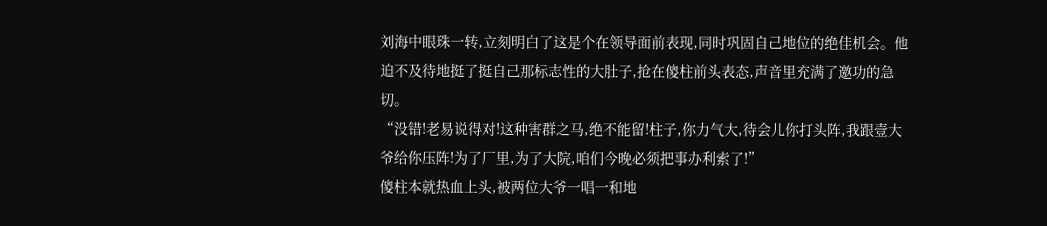刘海中眼珠一转,立刻明白了这是个在领导面前表现,同时巩固自己地位的绝佳机会。他迫不及待地挺了挺自己那标志性的大肚子,抢在傻柱前头表态,声音里充满了邀功的急切。
“没错!老易说得对!这种害群之马,绝不能留!柱子,你力气大,待会儿你打头阵,我跟壹大爷给你压阵!为了厂里,为了大院,咱们今晚必须把事办利索了!”
傻柱本就热血上头,被两位大爷一唱一和地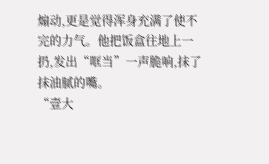煽动,更是觉得浑身充满了使不完的力气。他把饭盒往地上一扔,发出“哐当”一声脆响,抹了抹油腻的嘴。
“壹大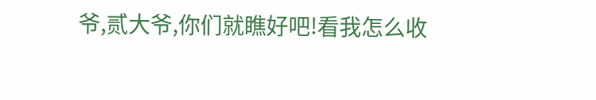爷,贰大爷,你们就瞧好吧!看我怎么收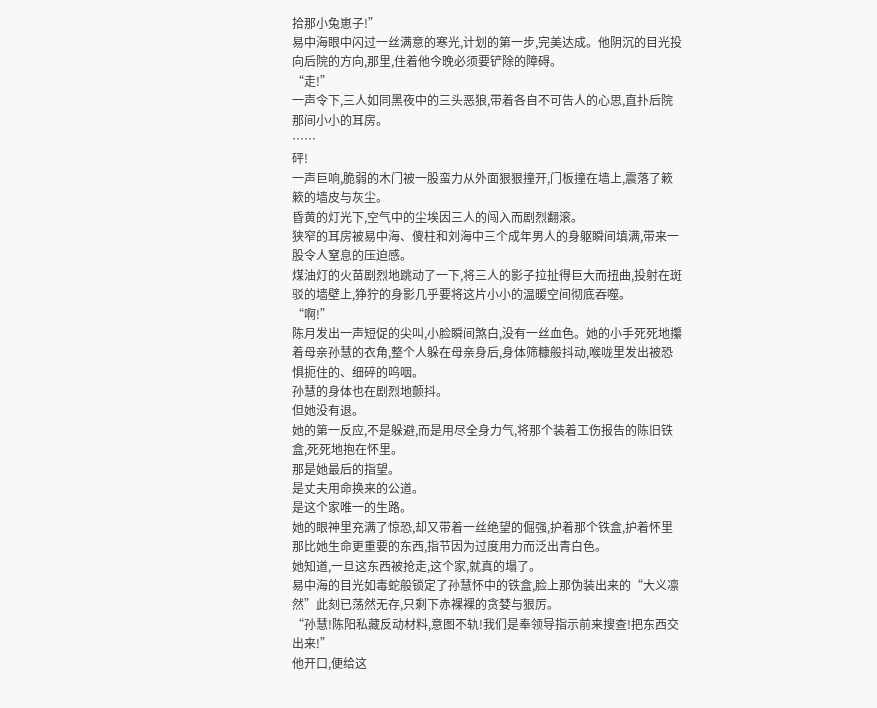拾那小兔崽子!”
易中海眼中闪过一丝满意的寒光,计划的第一步,完美达成。他阴沉的目光投向后院的方向,那里,住着他今晚必须要铲除的障碍。
“走!”
一声令下,三人如同黑夜中的三头恶狼,带着各自不可告人的心思,直扑后院那间小小的耳房。
……
砰!
一声巨响,脆弱的木门被一股蛮力从外面狠狠撞开,门板撞在墙上,震落了簌簌的墙皮与灰尘。
昏黄的灯光下,空气中的尘埃因三人的闯入而剧烈翻滚。
狭窄的耳房被易中海、傻柱和刘海中三个成年男人的身躯瞬间填满,带来一股令人窒息的压迫感。
煤油灯的火苗剧烈地跳动了一下,将三人的影子拉扯得巨大而扭曲,投射在斑驳的墙壁上,狰狞的身影几乎要将这片小小的温暖空间彻底吞噬。
“啊!”
陈月发出一声短促的尖叫,小脸瞬间煞白,没有一丝血色。她的小手死死地攥着母亲孙慧的衣角,整个人躲在母亲身后,身体筛糠般抖动,喉咙里发出被恐惧扼住的、细碎的呜咽。
孙慧的身体也在剧烈地颤抖。
但她没有退。
她的第一反应,不是躲避,而是用尽全身力气,将那个装着工伤报告的陈旧铁盒,死死地抱在怀里。
那是她最后的指望。
是丈夫用命换来的公道。
是这个家唯一的生路。
她的眼神里充满了惊恐,却又带着一丝绝望的倔强,护着那个铁盒,护着怀里那比她生命更重要的东西,指节因为过度用力而泛出青白色。
她知道,一旦这东西被抢走,这个家,就真的塌了。
易中海的目光如毒蛇般锁定了孙慧怀中的铁盒,脸上那伪装出来的“大义凛然”此刻已荡然无存,只剩下赤裸裸的贪婪与狠厉。
“孙慧!陈阳私藏反动材料,意图不轨!我们是奉领导指示前来搜查!把东西交出来!”
他开口,便给这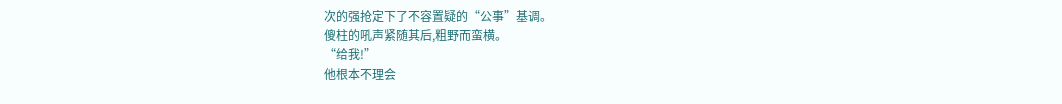次的强抢定下了不容置疑的“公事”基调。
傻柱的吼声紧随其后,粗野而蛮横。
“给我!”
他根本不理会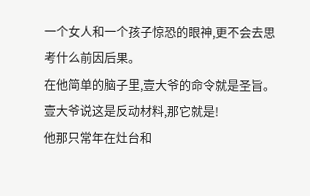一个女人和一个孩子惊恐的眼神,更不会去思考什么前因后果。
在他简单的脑子里,壹大爷的命令就是圣旨。壹大爷说这是反动材料,那它就是!
他那只常年在灶台和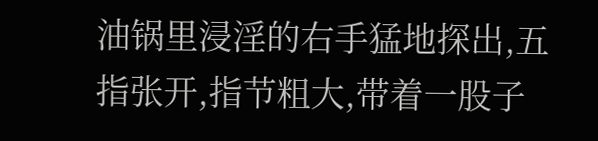油锅里浸淫的右手猛地探出,五指张开,指节粗大,带着一股子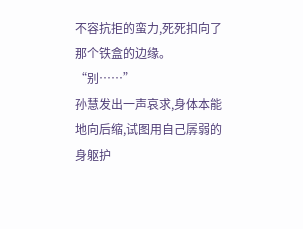不容抗拒的蛮力,死死扣向了那个铁盒的边缘。
“别……”
孙慧发出一声哀求,身体本能地向后缩,试图用自己孱弱的身躯护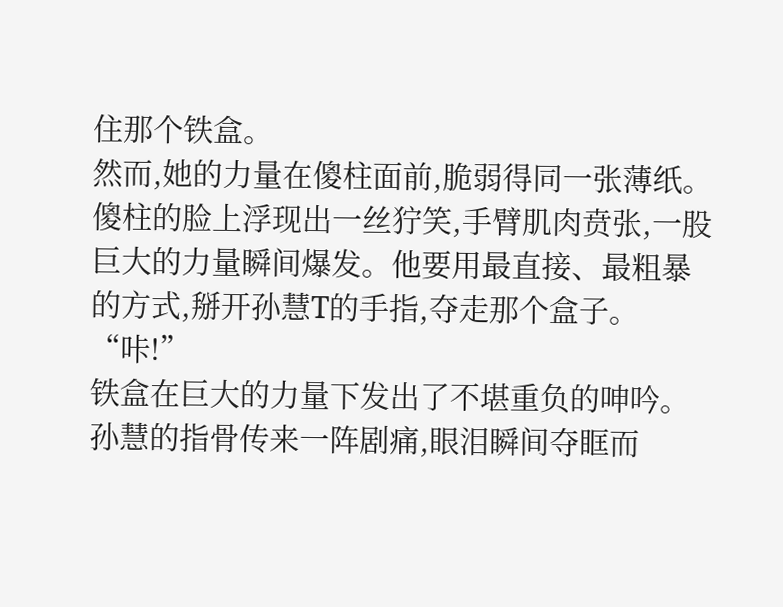住那个铁盒。
然而,她的力量在傻柱面前,脆弱得同一张薄纸。
傻柱的脸上浮现出一丝狞笑,手臂肌肉贲张,一股巨大的力量瞬间爆发。他要用最直接、最粗暴的方式,掰开孙慧T的手指,夺走那个盒子。
“咔!”
铁盒在巨大的力量下发出了不堪重负的呻吟。
孙慧的指骨传来一阵剧痛,眼泪瞬间夺眶而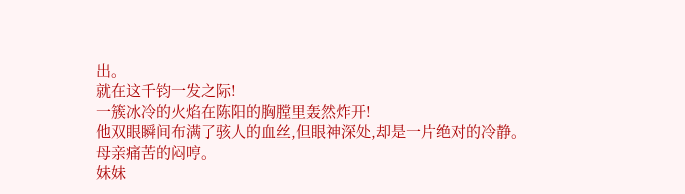出。
就在这千钧一发之际!
一簇冰冷的火焰在陈阳的胸膛里轰然炸开!
他双眼瞬间布满了骇人的血丝,但眼神深处,却是一片绝对的冷静。
母亲痛苦的闷哼。
妹妹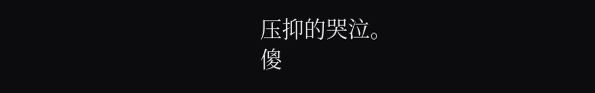压抑的哭泣。
傻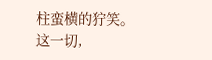柱蛮横的狞笑。
这一切,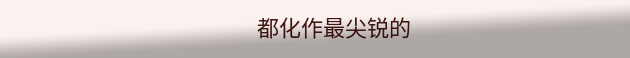都化作最尖锐的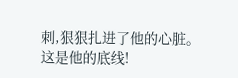刺,狠狠扎进了他的心脏。
这是他的底线!